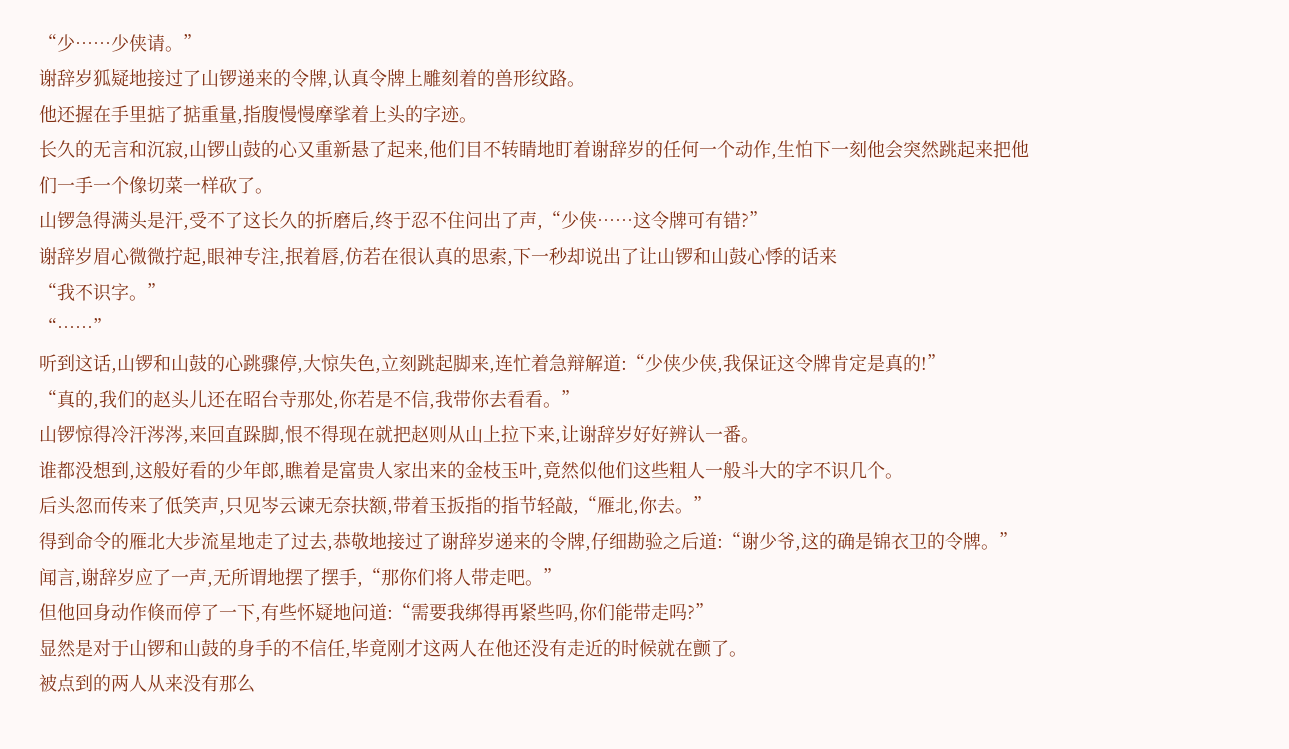“少……少侠请。”
谢辞岁狐疑地接过了山锣递来的令牌,认真令牌上雕刻着的兽形纹路。
他还握在手里掂了掂重量,指腹慢慢摩挲着上头的字迹。
长久的无言和沉寂,山锣山鼓的心又重新悬了起来,他们目不转睛地盯着谢辞岁的任何一个动作,生怕下一刻他会突然跳起来把他们一手一个像切菜一样砍了。
山锣急得满头是汗,受不了这长久的折磨后,终于忍不住问出了声,“少侠……这令牌可有错?”
谢辞岁眉心微微拧起,眼神专注,抿着唇,仿若在很认真的思索,下一秒却说出了让山锣和山鼓心悸的话来
“我不识字。”
“……”
听到这话,山锣和山鼓的心跳骤停,大惊失色,立刻跳起脚来,连忙着急辩解道:“少侠少侠,我保证这令牌肯定是真的!”
“真的,我们的赵头儿还在昭台寺那处,你若是不信,我带你去看看。”
山锣惊得冷汗涔涔,来回直跺脚,恨不得现在就把赵则从山上拉下来,让谢辞岁好好辨认一番。
谁都没想到,这般好看的少年郎,瞧着是富贵人家出来的金枝玉叶,竟然似他们这些粗人一般斗大的字不识几个。
后头忽而传来了低笑声,只见岑云谏无奈扶额,带着玉扳指的指节轻敲,“雁北,你去。”
得到命令的雁北大步流星地走了过去,恭敬地接过了谢辞岁递来的令牌,仔细勘验之后道:“谢少爷,这的确是锦衣卫的令牌。”
闻言,谢辞岁应了一声,无所谓地摆了摆手,“那你们将人带走吧。”
但他回身动作倏而停了一下,有些怀疑地问道:“需要我绑得再紧些吗,你们能带走吗?”
显然是对于山锣和山鼓的身手的不信任,毕竟刚才这两人在他还没有走近的时候就在颤了。
被点到的两人从来没有那么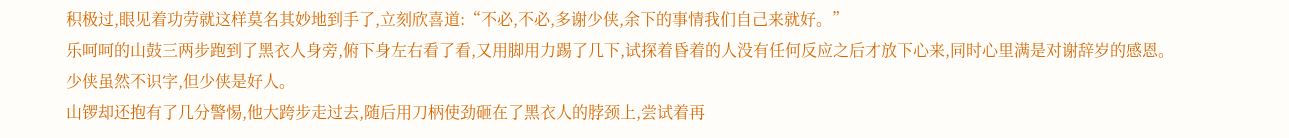积极过,眼见着功劳就这样莫名其妙地到手了,立刻欣喜道:“不必,不必,多谢少侠,余下的事情我们自己来就好。”
乐呵呵的山鼓三两步跑到了黑衣人身旁,俯下身左右看了看,又用脚用力踢了几下,试探着昏着的人没有任何反应之后才放下心来,同时心里满是对谢辞岁的感恩。
少侠虽然不识字,但少侠是好人。
山锣却还抱有了几分警惕,他大跨步走过去,随后用刀柄使劲砸在了黑衣人的脖颈上,尝试着再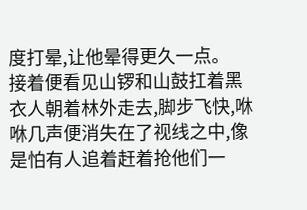度打晕,让他晕得更久一点。
接着便看见山锣和山鼓扛着黑衣人朝着林外走去,脚步飞快,咻咻几声便消失在了视线之中,像是怕有人追着赶着抢他们一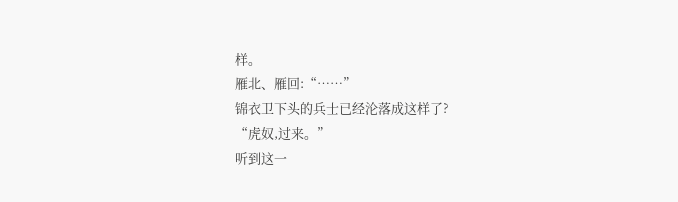样。
雁北、雁回:“……”
锦衣卫下头的兵士已经沦落成这样了?
“虎奴,过来。”
听到这一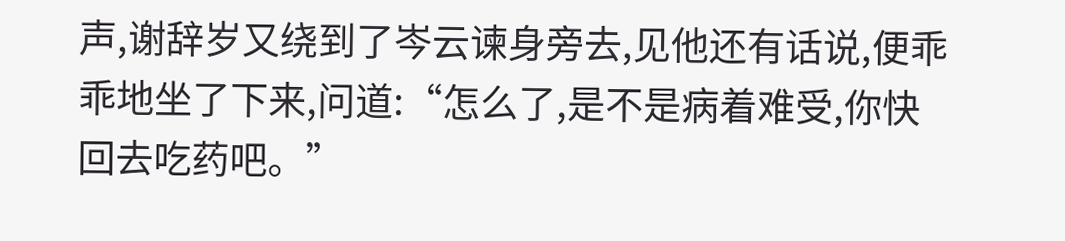声,谢辞岁又绕到了岑云谏身旁去,见他还有话说,便乖乖地坐了下来,问道:“怎么了,是不是病着难受,你快回去吃药吧。”